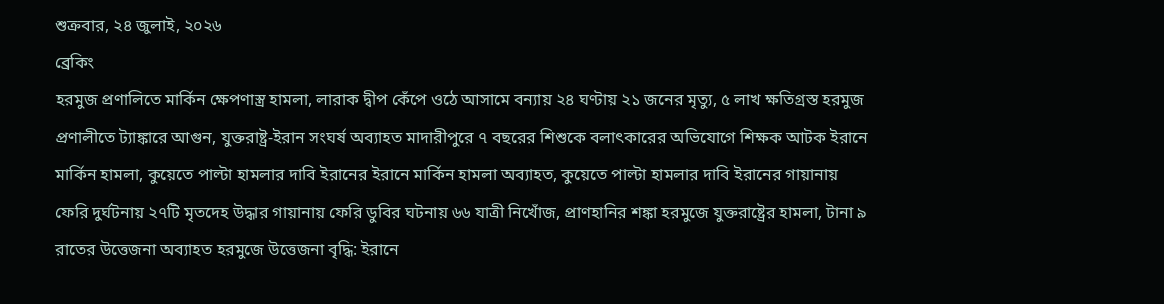শুক্রবার, ২৪ জুলাই, ২০২৬
ব্রেকিং
হরমুজ প্রণালিতে মার্কিন ক্ষেপণাস্ত্র হামলা, লারাক দ্বীপ কেঁপে ওঠে আসামে বন্যায় ২৪ ঘণ্টায় ২১ জনের মৃত্যু, ৫ লাখ ক্ষতিগ্রস্ত হরমুজ প্রণালীতে ট্যাঙ্কারে আগুন, যুক্তরাষ্ট্র-ইরান সংঘর্ষ অব্যাহত মাদারীপুরে ৭ বছরের শিশুকে বলাৎকারের অভিযোগে শিক্ষক আটক ইরানে মার্কিন হামলা, কুয়েতে পাল্টা হামলার দাবি ইরানের ইরানে মার্কিন হামলা অব্যাহত, কুয়েতে পাল্টা হামলার দাবি ইরানের গায়ানায় ফেরি দুর্ঘটনায় ২৭টি মৃতদেহ উদ্ধার গায়ানায় ফেরি ডুবির ঘটনায় ৬৬ যাত্রী নিখোঁজ, প্রাণহানির শঙ্কা হরমুজে যুক্তরাষ্ট্রের হামলা, টানা ৯ রাতের উত্তেজনা অব্যাহত হরমুজে উত্তেজনা বৃদ্ধি: ইরানে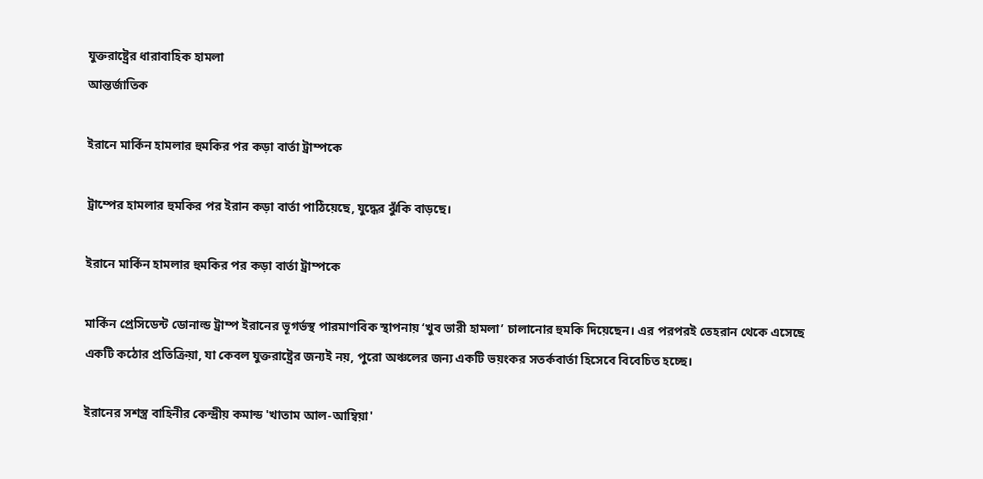যুক্তরাষ্ট্রের ধারাবাহিক হামলা
আন্তর্জাতিক

ইরানে মার্কিন হামলার হুমকির পর কড়া বার্তা ট্রাম্পকে

ট্রাম্পের হামলার হুমকির পর ইরান কড়া বার্তা পাঠিয়েছে, যুদ্ধের ঝুঁকি বাড়ছে।

ইরানে মার্কিন হামলার হুমকির পর কড়া বার্তা ট্রাম্পকে

মার্কিন প্রেসিডেন্ট ডোনাল্ড ট্রাম্প ইরানের ভূগর্ভস্থ পারমাণবিক স্থাপনায় ‘খুব ভারী হামলা’ চালানোর হুমকি দিয়েছেন। এর পরপরই তেহরান থেকে এসেছে একটি কঠোর প্রতিক্রিয়া, যা কেবল যুক্তরাষ্ট্রের জন্যই নয়, পুরো অঞ্চলের জন্য একটি ভয়ংকর সতর্কবার্তা হিসেবে বিবেচিত হচ্ছে।

ইরানের সশস্ত্র বাহিনীর কেন্দ্রীয় কমান্ড 'খাতাম আল-আম্বিয়া'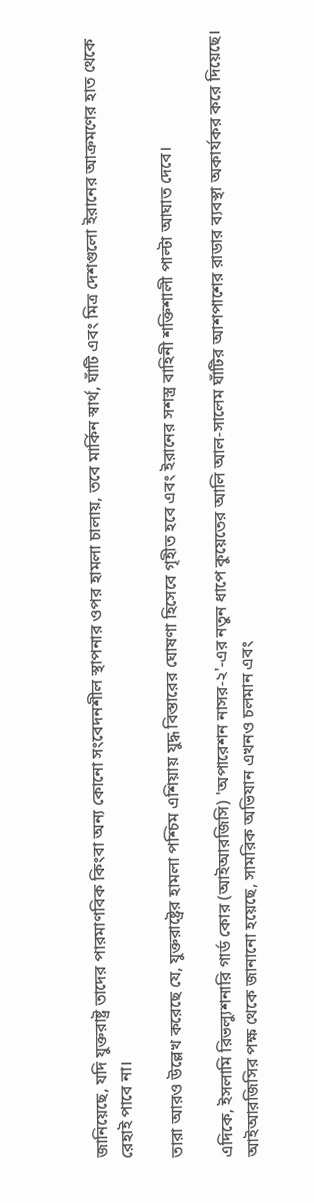জানিয়েছে, যদি যুক্তরাষ্ট্র তাদের পারমাণবিক কিংবা অন্য কোনো সংবেদনশীল স্থাপনার ওপর হামলা চালায়, তবে মার্কিন স্বার্থ, ঘাঁটি এবং মিত্র দেশগুলো ইরানের আক্রমণের হাত থেকে রেহাই পাবে না।

তারা আরও উল্লেখ করেছে যে, যুক্তরাষ্ট্রের হামলা পশ্চিম এশিয়ায় যুদ্ধ বিস্তারের ঘোষণা হিসেবে গৃহীত হবে এবং ইরানের সশস্ত্র বাহিনী শক্তিশালী পাল্টা আঘাত দেবে।

এদিকে, ইসলামি রিভল্যুশনারি গার্ড কোর (আইআরজিসি) 'অপারেশন নাসর-২'-এর নতুন ধাপে কুয়েতের আলি আল-সালেম ঘাঁটির আশপাশের রাডার ব্যবস্থা অকার্যকর করে দিয়েছে। আইআরজিসির পক্ষ থেকে জানানো হয়েছে, সামরিক অভিযান এখনও চলমান এবং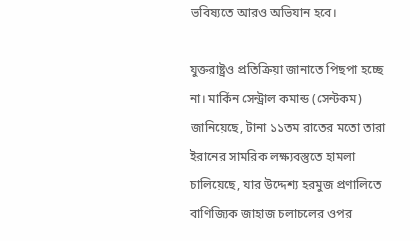ভবিষ্যতে আরও অভিযান হবে।

যুক্তরাষ্ট্রও প্রতিক্রিয়া জানাতে পিছপা হচ্ছে না। মার্কিন সেন্ট্রাল কমান্ড (সেন্টকম) জানিয়েছে, টানা ১১তম রাতের মতো তারা ইরানের সামরিক লক্ষ্যবস্তুতে হামলা চালিয়েছে, যার উদ্দেশ্য হরমুজ প্রণালিতে বাণিজ্যিক জাহাজ চলাচলের ওপর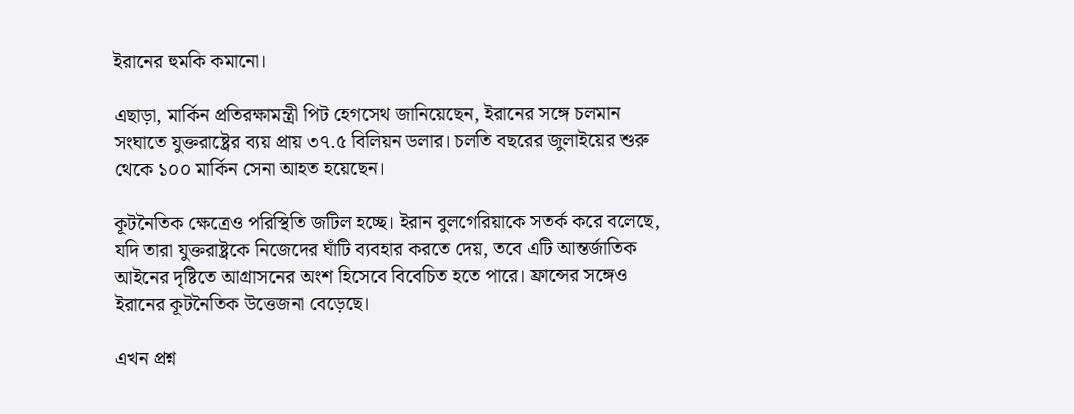ইরানের হুমকি কমানো।

এছাড়া, মার্কিন প্রতিরক্ষামন্ত্রী পিট হেগসেথ জানিয়েছেন, ইরানের সঙ্গে চলমান সংঘাতে যুক্তরাষ্ট্রের ব্যয় প্রায় ৩৭.৫ বিলিয়ন ডলার। চলতি বছরের জুলাইয়ের শুরু থেকে ১০০ মার্কিন সেনা আহত হয়েছেন।

কূটনৈতিক ক্ষেত্রেও পরিস্থিতি জটিল হচ্ছে। ইরান বুলগেরিয়াকে সতর্ক করে বলেছে, যদি তারা যুক্তরাষ্ট্রকে নিজেদের ঘাঁটি ব্যবহার করতে দেয়, তবে এটি আন্তর্জাতিক আইনের দৃষ্টিতে আগ্রাসনের অংশ হিসেবে বিবেচিত হতে পারে। ফ্রান্সের সঙ্গেও ইরানের কূটনৈতিক উত্তেজনা বেড়েছে।

এখন প্রশ্ন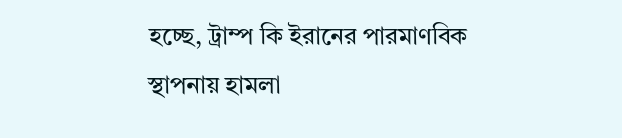হচ্ছে, ট্রাম্প কি ইরানের পারমাণবিক স্থাপনায় হামলা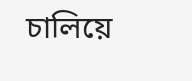চালিয়ে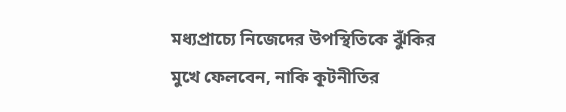মধ্যপ্রাচ্যে নিজেদের উপস্থিতিকে ঝুঁকির মুখে ফেলবেন, নাকি কূটনীতির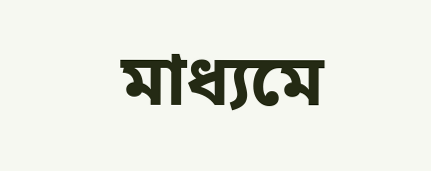মাধ্যমে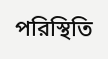পরিস্থিতি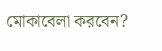মোকাবেলা করবেন?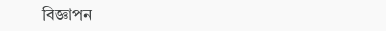বিজ্ঞাপন